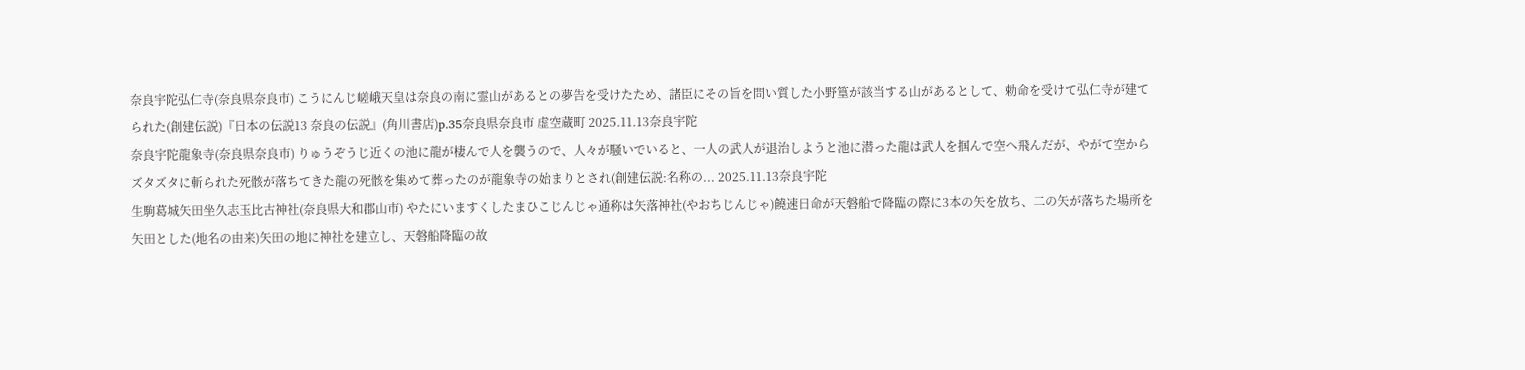奈良宇陀弘仁寺(奈良県奈良市) こうにんじ嵯峨天皇は奈良の南に霊山があるとの夢告を受けたため、諸臣にその旨を問い質した小野篁が該当する山があるとして、勅命を受けて弘仁寺が建てられた(創建伝説)『日本の伝説13 奈良の伝説』(角川書店)p.35奈良県奈良市 虚空蔵町 2025.11.13奈良宇陀
奈良宇陀龍象寺(奈良県奈良市) りゅうぞうじ近くの池に龍が棲んで人を襲うので、人々が騒いでいると、一人の武人が退治しようと池に潜った龍は武人を掴んで空へ飛んだが、やがて空からズタズタに斬られた死骸が落ちてきた龍の死骸を集めて葬ったのが龍象寺の始まりとされ(創建伝説:名称の... 2025.11.13奈良宇陀
生駒葛城矢田坐久志玉比古神社(奈良県大和郡山市) やたにいますくしたまひこじんじゃ通称は矢落神社(やおちじんじゃ)饒速日命が天磐船で降臨の際に3本の矢を放ち、二の矢が落ちた場所を矢田とした(地名の由来)矢田の地に神社を建立し、天磐船降臨の故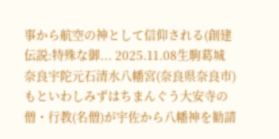事から航空の神として信仰される(創建伝説:特殊な御... 2025.11.08生駒葛城
奈良宇陀元石清水八幡宮(奈良県奈良市) もといわしみずはちまんぐう大安寺の僧・行教(名僧)が宇佐から八幡神を勧請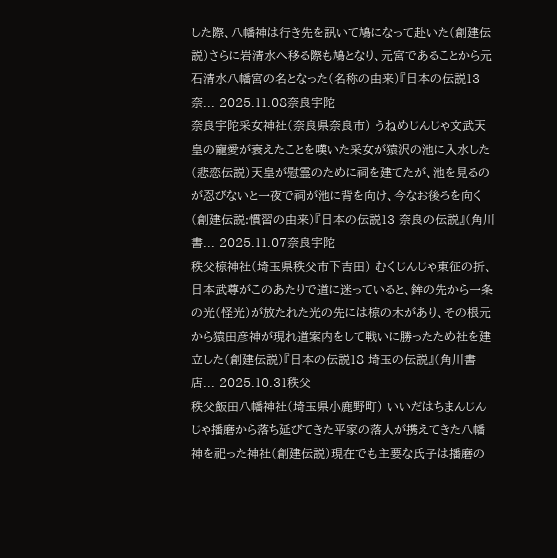した際、八幡神は行き先を訊いて鳩になって赴いた(創建伝説)さらに岩清水へ移る際も鳩となり、元宮であることから元石清水八幡宮の名となった(名称の由来)『日本の伝説13 奈... 2025.11.08奈良宇陀
奈良宇陀采女神社(奈良県奈良市) うねめじんじゃ文武天皇の寵愛が衰えたことを嘆いた采女が猿沢の池に入水した(悲恋伝説)天皇が慰霊のために祠を建てたが、池を見るのが忍びないと一夜で祠が池に背を向け、今なお後ろを向く(創建伝説:慣習の由来)『日本の伝説13 奈良の伝説』(角川書... 2025.11.07奈良宇陀
秩父椋神社(埼玉県秩父市下吉田) むくじんじゃ東征の折、日本武尊がこのあたりで道に迷っていると、鉾の先から一条の光(怪光)が放たれた光の先には椋の木があり、その根元から猿田彦神が現れ道案内をして戦いに勝ったため社を建立した(創建伝説)『日本の伝説18 埼玉の伝説』(角川書店... 2025.10.31秩父
秩父飯田八幡神社(埼玉県小鹿野町) いいだはちまんじんじゃ播磨から落ち延びてきた平家の落人が携えてきた八幡神を祀った神社(創建伝説)現在でも主要な氏子は播磨の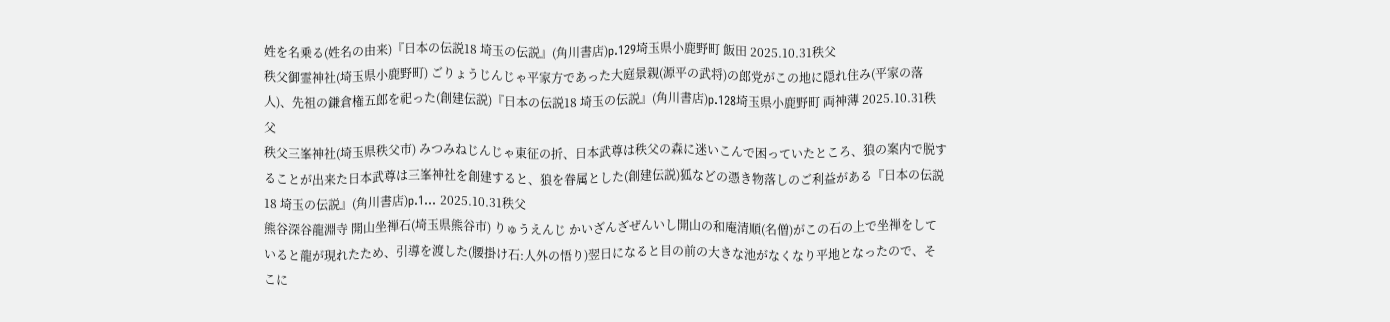姓を名乗る(姓名の由来)『日本の伝説18 埼玉の伝説』(角川書店)p.129埼玉県小鹿野町 飯田 2025.10.31秩父
秩父御霊神社(埼玉県小鹿野町) ごりょうじんじゃ平家方であった大庭景親(源平の武将)の郎党がこの地に隠れ住み(平家の落人)、先祖の鎌倉権五郎を祀った(創建伝説)『日本の伝説18 埼玉の伝説』(角川書店)p.128埼玉県小鹿野町 両神薄 2025.10.31秩父
秩父三峯神社(埼玉県秩父市) みつみねじんじゃ東征の折、日本武尊は秩父の森に迷いこんで困っていたところ、狼の案内で脱することが出来た日本武尊は三峯神社を創建すると、狼を眷属とした(創建伝説)狐などの憑き物落しのご利益がある『日本の伝説18 埼玉の伝説』(角川書店)p.1... 2025.10.31秩父
熊谷深谷龍淵寺 開山坐禅石(埼玉県熊谷市) りゅうえんじ かいざんざぜんいし開山の和庵清順(名僧)がこの石の上で坐禅をしていると龍が現れたため、引導を渡した(腰掛け石:人外の悟り)翌日になると目の前の大きな池がなくなり平地となったので、そこに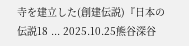寺を建立した(創建伝説)『日本の伝説18 ... 2025.10.25熊谷深谷